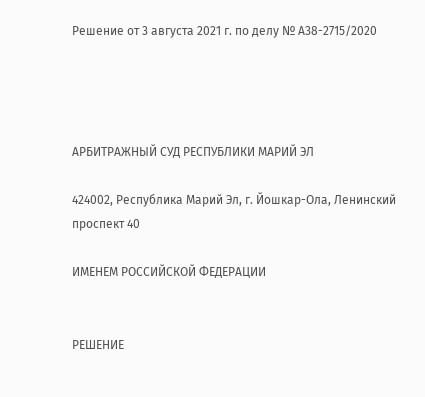Решение от 3 августа 2021 г. по делу № А38-2715/2020




АРБИТРАЖНЫЙ СУД РЕСПУБЛИКИ МАРИЙ ЭЛ

424002, Республика Марий Эл, г. Йошкар-Ола, Ленинский проспект 40

ИМЕНЕМ РОССИЙСКОЙ ФЕДЕРАЦИИ


РЕШЕНИЕ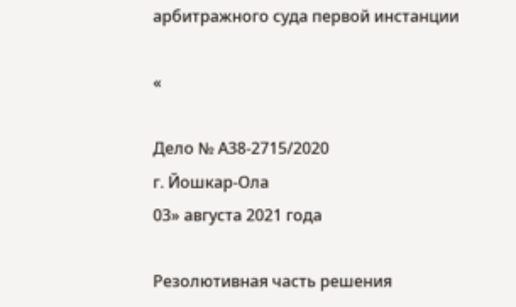арбитражного суда первой инстанции

«

Дело № А38-2715/2020
г. Йошкар-Ола
03» августа 2021 года

Резолютивная часть решения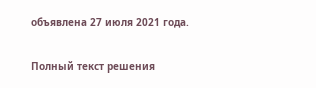объявлена 27 июля 2021 года.

Полный текст решения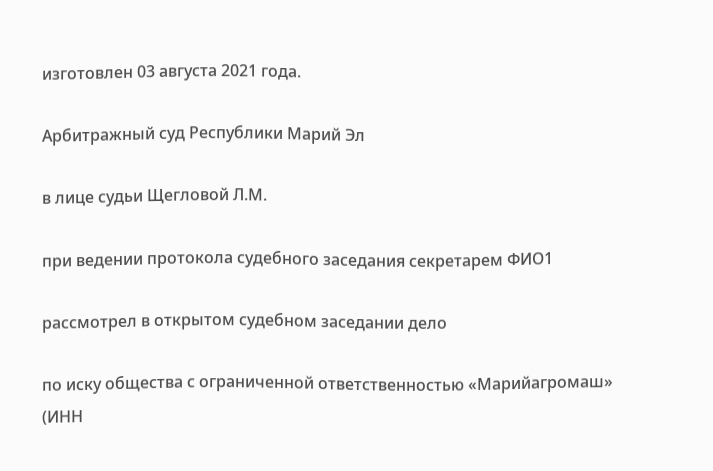изготовлен 03 августа 2021 года.

Арбитражный суд Республики Марий Эл

в лице судьи Щегловой Л.М.

при ведении протокола судебного заседания секретарем ФИО1

рассмотрел в открытом судебном заседании дело

по иску общества с ограниченной ответственностью «Марийагромаш» (ИНН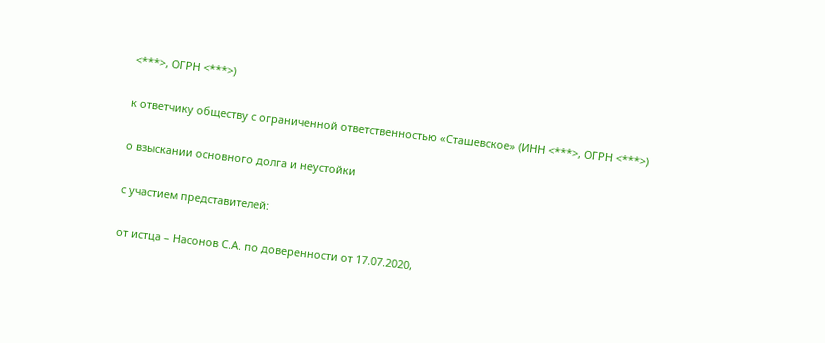<***>, ОГРН <***>)

к ответчику обществу с ограниченной ответственностью «Сташевское» (ИНН <***>, ОГРН <***>)

о взыскании основного долга и неустойки

с участием представителей:

от истца – Насонов С.А. по доверенности от 17.07.2020,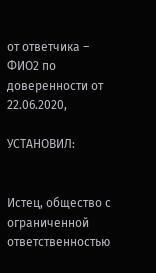от ответчика – ФИО2 по доверенности от 22.06.2020,

УСТАНОВИЛ:


Истец, общество с ограниченной ответственностью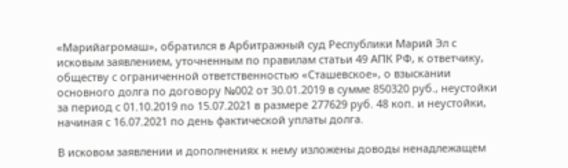«Марийагромаш», обратился в Арбитражный суд Республики Марий Эл с исковым заявлением, уточненным по правилам статьи 49 АПК РФ, к ответчику, обществу с ограниченной ответственностью «Сташевское», о взыскании основного долга по договору №002 от 30.01.2019 в сумме 850320 руб., неустойки за период с 01.10.2019 по 15.07.2021 в размере 277629 руб. 48 коп. и неустойки, начиная с 16.07.2021 по день фактической уплаты долга.

В исковом заявлении и дополнениях к нему изложены доводы ненадлежащем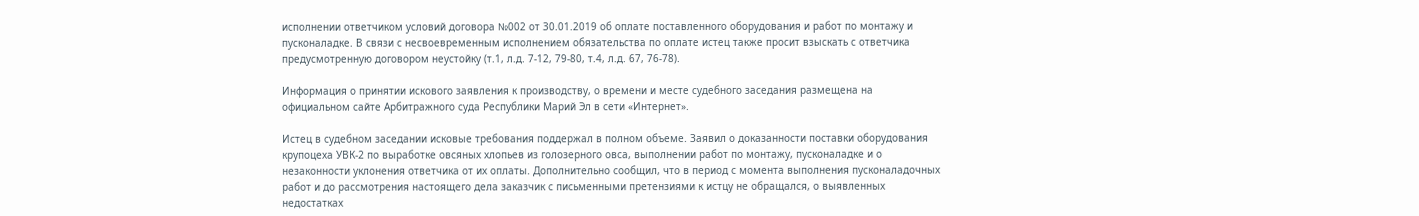исполнении ответчиком условий договора №002 от 30.01.2019 об оплате поставленного оборудования и работ по монтажу и пусконаладке. В связи с несвоевременным исполнением обязательства по оплате истец также просит взыскать с ответчика предусмотренную договором неустойку (т.1, л.д. 7-12, 79-80, т.4, л.д. 67, 76-78).

Информация о принятии искового заявления к производству, о времени и месте судебного заседания размещена на официальном сайте Арбитражного суда Республики Марий Эл в сети «Интернет».

Истец в судебном заседании исковые требования поддержал в полном объеме. Заявил о доказанности поставки оборудования крупоцеха УВК-2 по выработке овсяных хлопьев из голозерного овса, выполнении работ по монтажу, пусконаладке и о незаконности уклонения ответчика от их оплаты. Дополнительно сообщил, что в период с момента выполнения пусконаладочных работ и до рассмотрения настоящего дела заказчик с письменными претензиями к истцу не обращался, о выявленных недостатках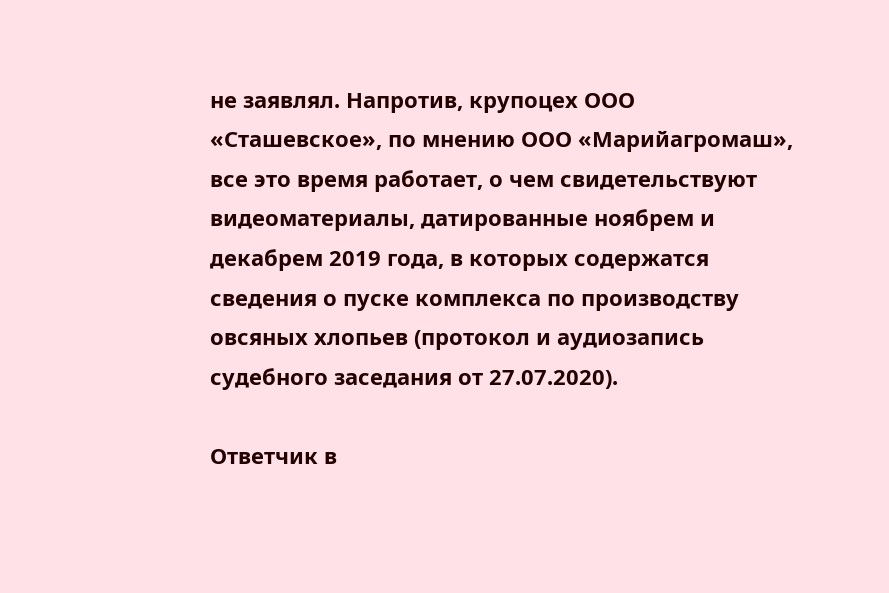не заявлял. Напротив, крупоцех ООО «Сташевское», по мнению ООО «Марийагромаш», все это время работает, о чем свидетельствуют видеоматериалы, датированные ноябрем и декабрем 2019 года, в которых содержатся сведения о пуске комплекса по производству овсяных хлопьев (протокол и аудиозапись судебного заседания от 27.07.2020).

Ответчик в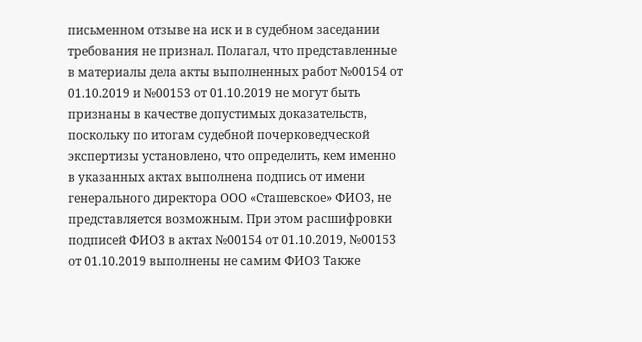письменном отзыве на иск и в судебном заседании требования не признал. Полагал, что представленные в материалы дела акты выполненных работ №00154 от 01.10.2019 и №00153 от 01.10.2019 не могут быть признаны в качестве допустимых доказательств, поскольку по итогам судебной почерковедческой экспертизы установлено, что определить, кем именно в указанных актах выполнена подпись от имени генерального директора ООО «Сташевское» ФИО3, не представляется возможным. При этом расшифровки подписей ФИО3 в актах №00154 от 01.10.2019, №00153 от 01.10.2019 выполнены не самим ФИО3 Также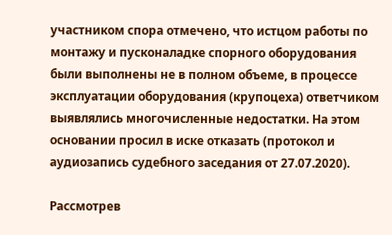участником спора отмечено, что истцом работы по монтажу и пусконаладке спорного оборудования были выполнены не в полном объеме, в процессе эксплуатации оборудования (крупоцеха) ответчиком выявлялись многочисленные недостатки. На этом основании просил в иске отказать (протокол и аудиозапись судебного заседания от 27.07.2020).

Рассмотрев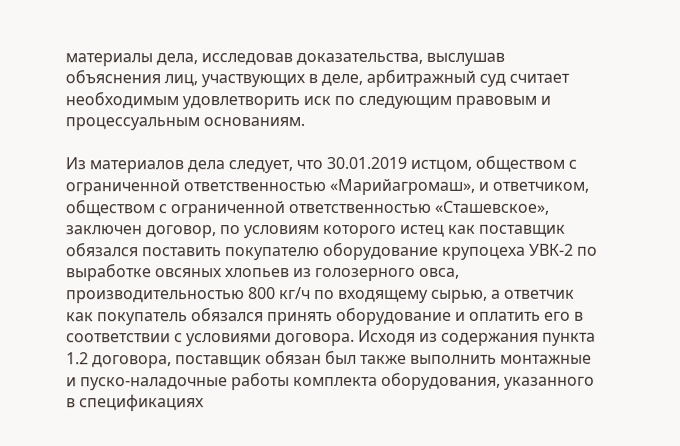материалы дела, исследовав доказательства, выслушав объяснения лиц, участвующих в деле, арбитражный суд считает необходимым удовлетворить иск по следующим правовым и процессуальным основаниям.

Из материалов дела следует, что 30.01.2019 истцом, обществом с ограниченной ответственностью «Марийагромаш», и ответчиком, обществом с ограниченной ответственностью «Сташевское», заключен договор, по условиям которого истец как поставщик обязался поставить покупателю оборудование крупоцеха УВК-2 по выработке овсяных хлопьев из голозерного овса, производительностью 800 кг/ч по входящему сырью, а ответчик как покупатель обязался принять оборудование и оплатить его в соответствии с условиями договора. Исходя из содержания пункта 1.2 договора, поставщик обязан был также выполнить монтажные и пуско-наладочные работы комплекта оборудования, указанного в спецификациях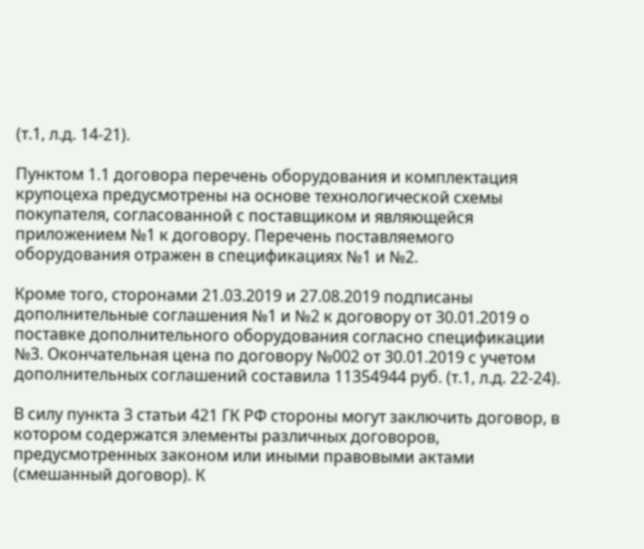(т.1, л.д. 14-21).

Пунктом 1.1 договора перечень оборудования и комплектация крупоцеха предусмотрены на основе технологической схемы покупателя, согласованной с поставщиком и являющейся приложением №1 к договору. Перечень поставляемого оборудования отражен в спецификациях №1 и №2.

Кроме того, сторонами 21.03.2019 и 27.08.2019 подписаны дополнительные соглашения №1 и №2 к договору от 30.01.2019 о поставке дополнительного оборудования согласно спецификации №3. Окончательная цена по договору №002 от 30.01.2019 с учетом дополнительных соглашений составила 11354944 руб. (т.1, л.д. 22-24).

В силу пункта 3 статьи 421 ГК РФ стороны могут заключить договор, в котором содержатся элементы различных договоров, предусмотренных законом или иными правовыми актами (смешанный договор). К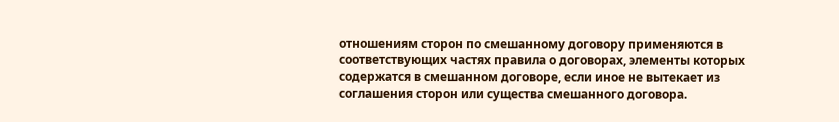отношениям сторон по смешанному договору применяются в соответствующих частях правила о договорах, элементы которых содержатся в смешанном договоре, если иное не вытекает из соглашения сторон или существа смешанного договора.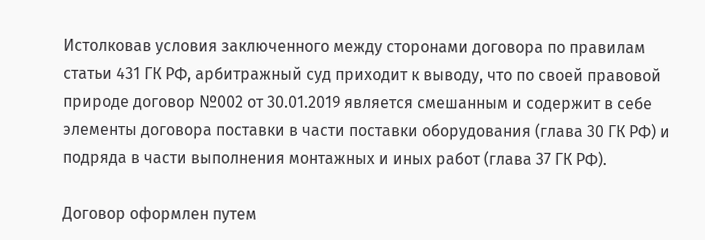Истолковав условия заключенного между сторонами договора по правилам статьи 431 ГК РФ, арбитражный суд приходит к выводу, что по своей правовой природе договор №002 от 30.01.2019 является смешанным и содержит в себе элементы договора поставки в части поставки оборудования (глава 30 ГК РФ) и подряда в части выполнения монтажных и иных работ (глава 37 ГК РФ).

Договор оформлен путем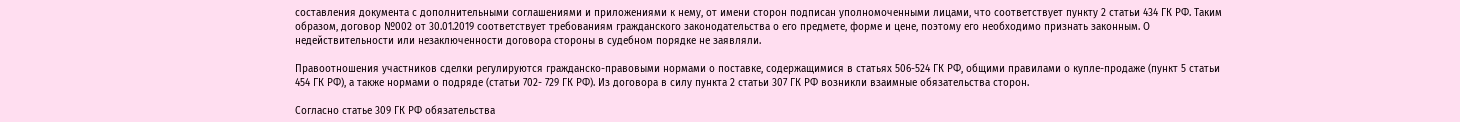составления документа с дополнительными соглашениями и приложениями к нему, от имени сторон подписан уполномоченными лицами, что соответствует пункту 2 статьи 434 ГК РФ. Таким образом, договор №002 от 30.01.2019 соответствует требованиям гражданского законодательства о его предмете, форме и цене, поэтому его необходимо признать законным. О недействительности или незаключенности договора стороны в судебном порядке не заявляли.

Правоотношения участников сделки регулируются гражданско-правовыми нормами о поставке, содержащимися в статьях 506-524 ГК РФ, общими правилами о купле-продаже (пункт 5 статьи 454 ГК РФ), а также нормами о подряде (статьи 702- 729 ГК РФ). Из договора в силу пункта 2 статьи 307 ГК РФ возникли взаимные обязательства сторон.

Согласно статье 309 ГК РФ обязательства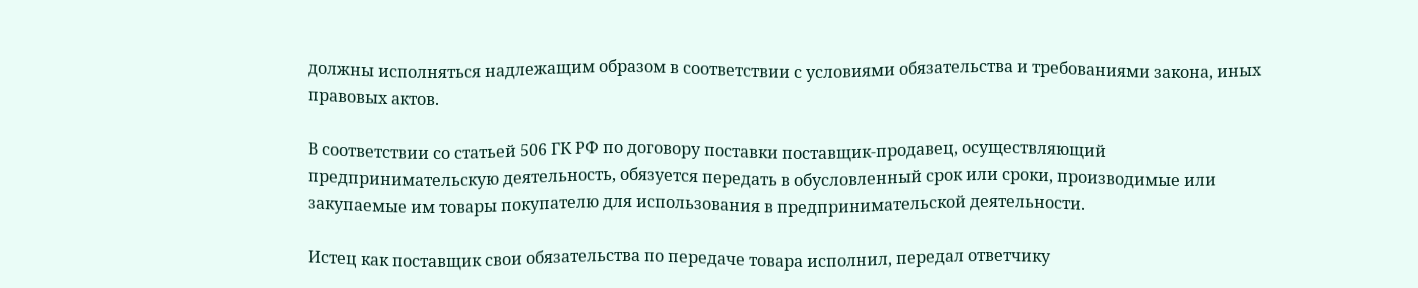должны исполняться надлежащим образом в соответствии с условиями обязательства и требованиями закона, иных правовых актов.

В соответствии со статьей 506 ГК РФ по договору поставки поставщик-продавец, осуществляющий предпринимательскую деятельность, обязуется передать в обусловленный срок или сроки, производимые или закупаемые им товары покупателю для использования в предпринимательской деятельности.

Истец как поставщик свои обязательства по передаче товара исполнил, передал ответчику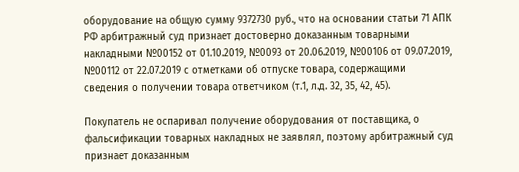оборудование на общую сумму 9372730 руб., что на основании статьи 71 АПК РФ арбитражный суд признает достоверно доказанным товарными накладными №00152 от 01.10.2019, №0093 от 20.06.2019, №00106 от 09.07.2019, №00112 от 22.07.2019 с отметками об отпуске товара, содержащими сведения о получении товара ответчиком (т.1, л.д. 32, 35, 42, 45).

Покупатель не оспаривал получение оборудования от поставщика, о фальсификации товарных накладных не заявлял, поэтому арбитражный суд признает доказанным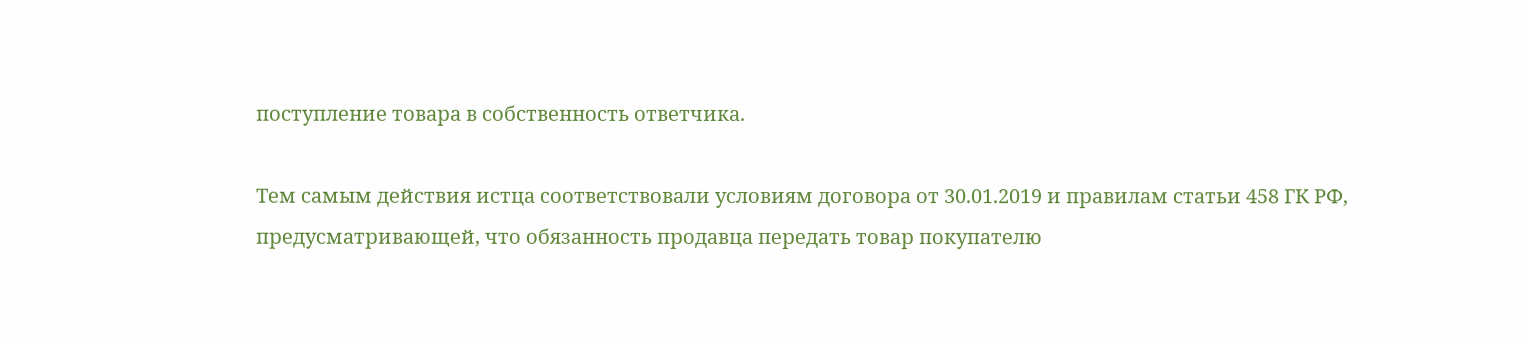поступление товара в собственность ответчика.

Тем самым действия истца соответствовали условиям договора от 30.01.2019 и правилам статьи 458 ГК РФ, предусматривающей, что обязанность продавца передать товар покупателю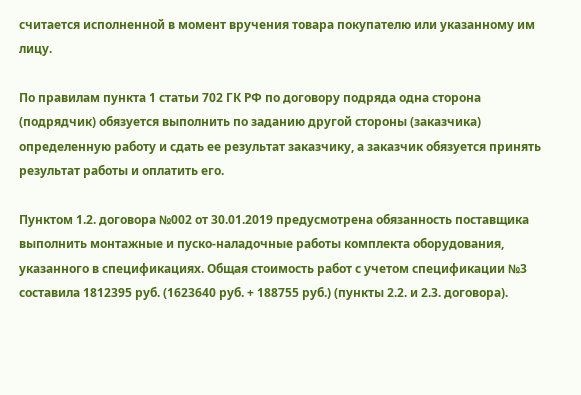считается исполненной в момент вручения товара покупателю или указанному им лицу.

По правилам пункта 1 статьи 702 ГК РФ по договору подряда одна сторона (подрядчик) обязуется выполнить по заданию другой стороны (заказчика) определенную работу и сдать ее результат заказчику, а заказчик обязуется принять результат работы и оплатить его.

Пунктом 1.2. договора №002 от 30.01.2019 предусмотрена обязанность поставщика выполнить монтажные и пуско-наладочные работы комплекта оборудования, указанного в спецификациях. Общая стоимость работ с учетом спецификации №3 составила 1812395 руб. (1623640 руб. + 188755 руб.) (пункты 2.2. и 2.3. договора).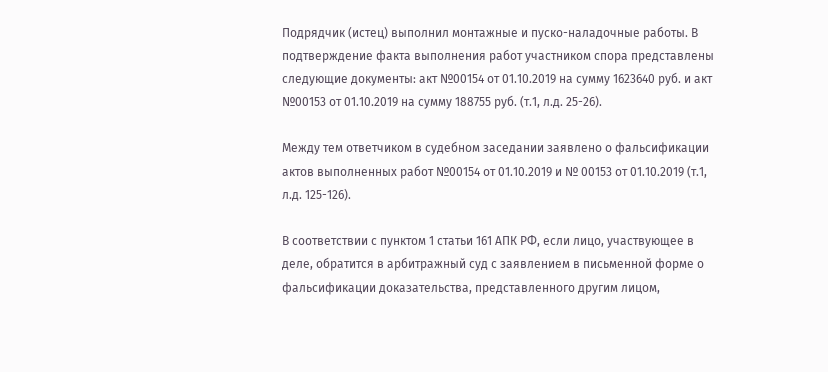Подрядчик (истец) выполнил монтажные и пуско-наладочные работы. В подтверждение факта выполнения работ участником спора представлены следующие документы: акт №00154 от 01.10.2019 на сумму 1623640 руб. и акт №00153 от 01.10.2019 на сумму 188755 руб. (т.1, л.д. 25-26).

Между тем ответчиком в судебном заседании заявлено о фальсификации актов выполненных работ №00154 от 01.10.2019 и № 00153 от 01.10.2019 (т.1, л.д. 125-126).

В соответствии с пунктом 1 статьи 161 АПК РФ, если лицо, участвующее в деле, обратится в арбитражный суд с заявлением в письменной форме о фальсификации доказательства, представленного другим лицом,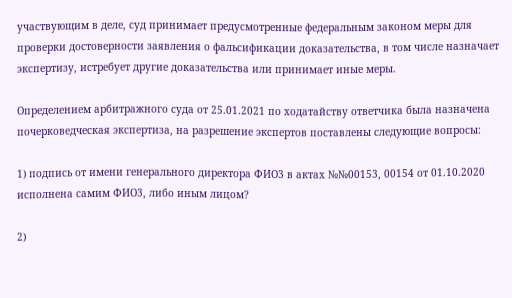участвующим в деле, суд принимает предусмотренные федеральным законом меры для проверки достоверности заявления о фальсификации доказательства, в том числе назначает экспертизу, истребует другие доказательства или принимает иные меры.

Определением арбитражного суда от 25.01.2021 по ходатайству ответчика была назначена почерковедческая экспертиза, на разрешение экспертов поставлены следующие вопросы:

1) подпись от имени генерального директора ФИО3 в актах №№00153, 00154 от 01.10.2020 исполнена самим ФИО3, либо иным лицом?

2)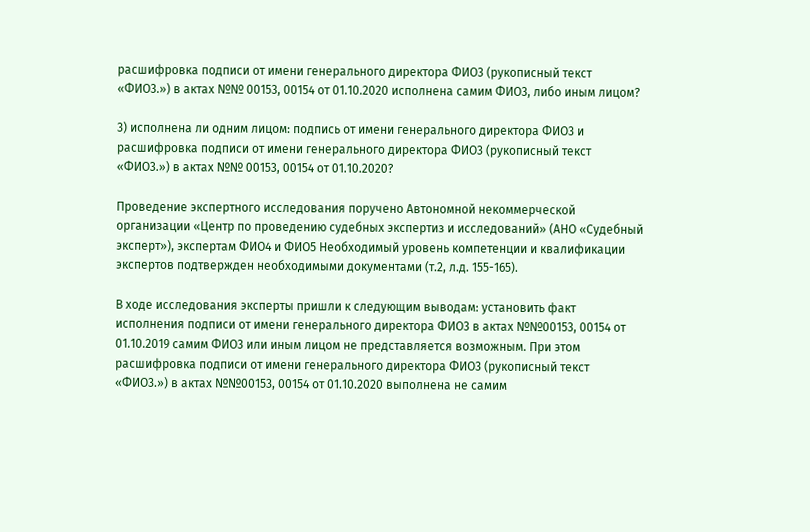расшифровка подписи от имени генерального директора ФИО3 (рукописный текст «ФИО3.») в актах №№ 00153, 00154 от 01.10.2020 исполнена самим ФИО3, либо иным лицом?

3) исполнена ли одним лицом: подпись от имени генерального директора ФИО3 и расшифровка подписи от имени генерального директора ФИО3 (рукописный текст «ФИО3.») в актах №№ 00153, 00154 от 01.10.2020?

Проведение экспертного исследования поручено Автономной некоммерческой организации «Центр по проведению судебных экспертиз и исследований» (АНО «Судебный эксперт»), экспертам ФИО4 и ФИО5 Необходимый уровень компетенции и квалификации экспертов подтвержден необходимыми документами (т.2, л.д. 155-165).

В ходе исследования эксперты пришли к следующим выводам: установить факт исполнения подписи от имени генерального директора ФИО3 в актах №№00153, 00154 от 01.10.2019 самим ФИО3 или иным лицом не представляется возможным. При этом расшифровка подписи от имени генерального директора ФИО3 (рукописный текст «ФИО3.») в актах №№00153, 00154 от 01.10.2020 выполнена не самим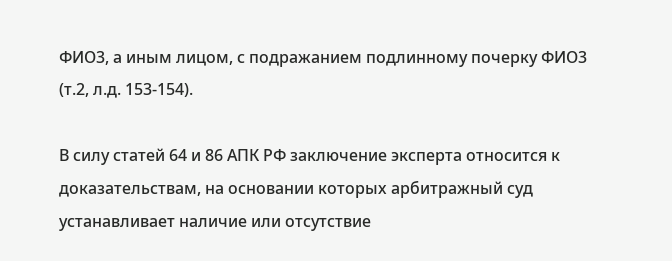ФИО3, а иным лицом, с подражанием подлинному почерку ФИО3 (т.2, л.д. 153-154).

В силу статей 64 и 86 АПК РФ заключение эксперта относится к доказательствам, на основании которых арбитражный суд устанавливает наличие или отсутствие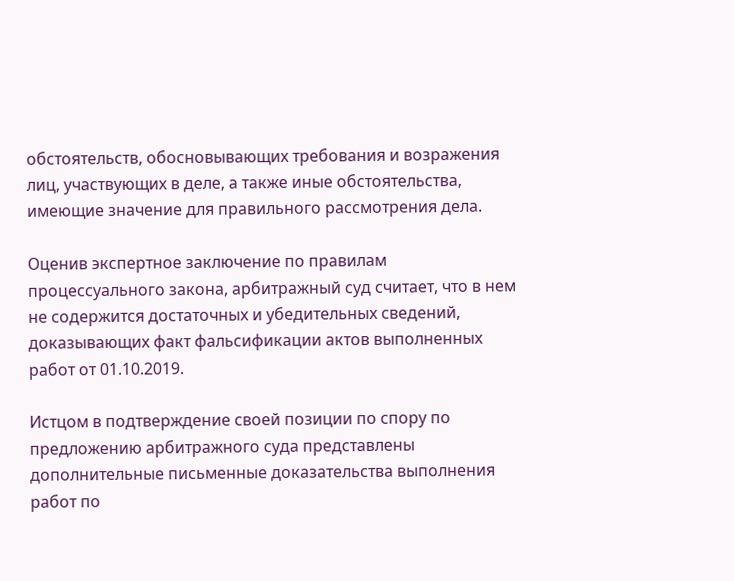обстоятельств, обосновывающих требования и возражения лиц, участвующих в деле, а также иные обстоятельства, имеющие значение для правильного рассмотрения дела.

Оценив экспертное заключение по правилам процессуального закона, арбитражный суд считает, что в нем не содержится достаточных и убедительных сведений, доказывающих факт фальсификации актов выполненных работ от 01.10.2019.

Истцом в подтверждение своей позиции по спору по предложению арбитражного суда представлены дополнительные письменные доказательства выполнения работ по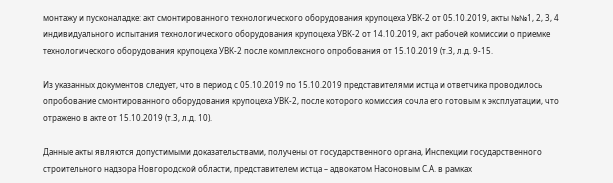монтажу и пусконаладке: акт смонтированного технологического оборудования крупоцеха УВК-2 от 05.10.2019, акты №№1, 2, 3, 4 индивидуального испытания технологического оборудования крупоцеха УВК-2 от 14.10.2019, акт рабочей комиссии о приемке технологического оборудования крупоцеха УВК-2 после комплексного опробования от 15.10.2019 (т.3, л.д. 9-15.

Из указанных документов следует, что в период с 05.10.2019 по 15.10.2019 представителями истца и ответчика проводилось опробование смонтированного оборудования крупоцеха УВК-2, после которого комиссия сочла его готовым к эксплуатации, что отражено в акте от 15.10.2019 (т.3, л.д. 10).

Данные акты являются допустимыми доказательствами, получены от государственного органа, Инспекции государственного строительного надзора Новгородской области, представителем истца – адвокатом Насоновым С.А. в рамках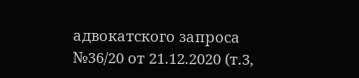адвокатского запроса №36/20 от 21.12.2020 (т.3,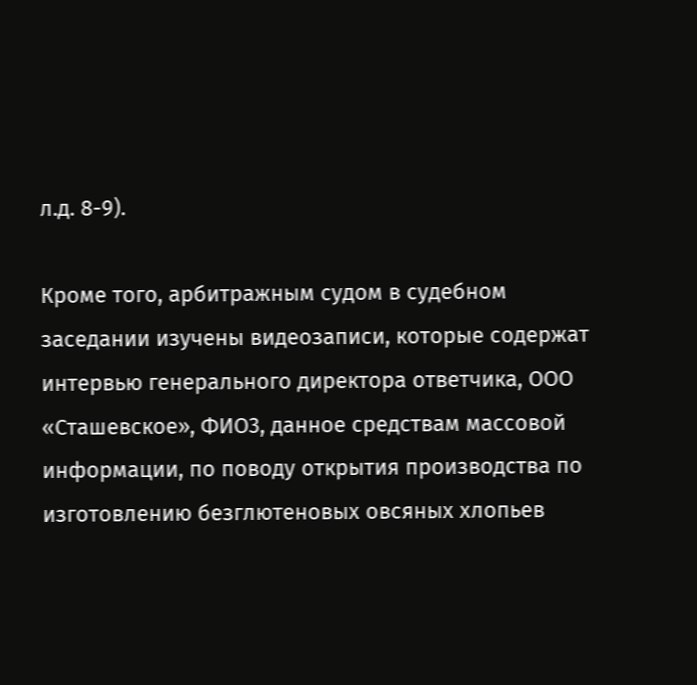л.д. 8-9).

Кроме того, арбитражным судом в судебном заседании изучены видеозаписи, которые содержат интервью генерального директора ответчика, ООО «Сташевское», ФИО3, данное средствам массовой информации, по поводу открытия производства по изготовлению безглютеновых овсяных хлопьев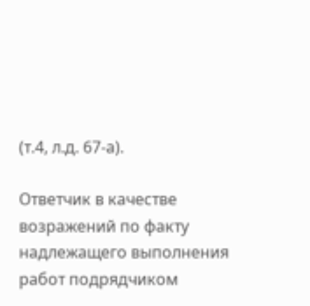(т.4, л.д. 67-а).

Ответчик в качестве возражений по факту надлежащего выполнения работ подрядчиком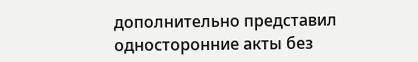дополнительно представил односторонние акты без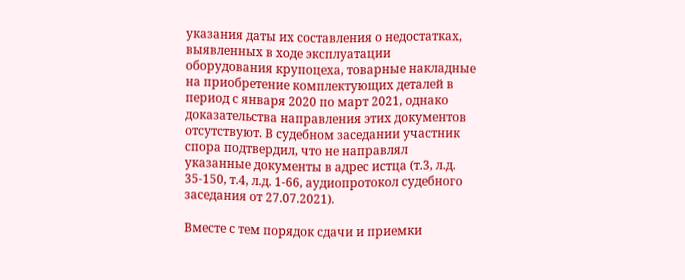указания даты их составления о недостатках, выявленных в ходе эксплуатации оборудования крупоцеха, товарные накладные на приобретение комплектующих деталей в период с января 2020 по март 2021, однако доказательства направления этих документов отсутствуют. В судебном заседании участник спора подтвердил, что не направлял указанные документы в адрес истца (т.3, л.д. 35-150, т.4, л.д. 1-66, аудиопротокол судебного заседания от 27.07.2021).

Вместе с тем порядок сдачи и приемки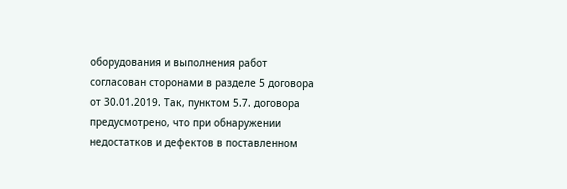оборудования и выполнения работ согласован сторонами в разделе 5 договора от 30.01.2019. Так, пунктом 5.7. договора предусмотрено, что при обнаружении недостатков и дефектов в поставленном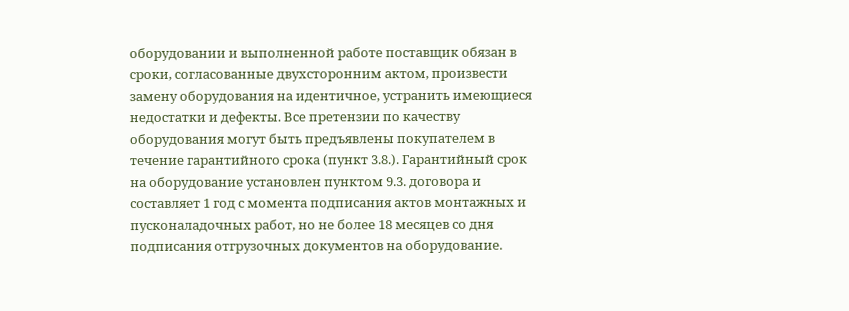оборудовании и выполненной работе поставщик обязан в сроки, согласованные двухсторонним актом, произвести замену оборудования на идентичное, устранить имеющиеся недостатки и дефекты. Все претензии по качеству оборудования могут быть предъявлены покупателем в течение гарантийного срока (пункт 3.8.). Гарантийный срок на оборудование установлен пунктом 9.3. договора и составляет 1 год с момента подписания актов монтажных и пусконаладочных работ, но не более 18 месяцев со дня подписания отгрузочных документов на оборудование.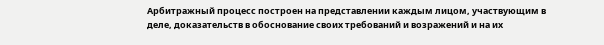Арбитражный процесс построен на представлении каждым лицом, участвующим в деле, доказательств в обоснование своих требований и возражений и на их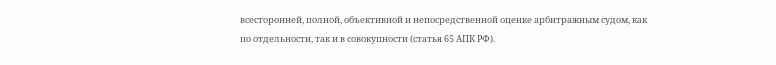всесторонней, полной, объективной и непосредственной оценке арбитражным судом, как по отдельности, так и в совокупности (статья 65 АПК РФ).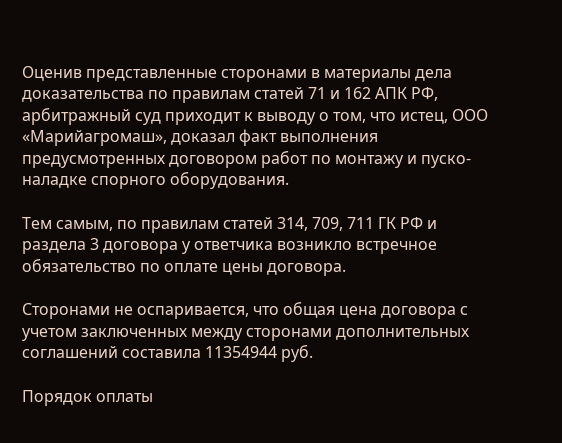Оценив представленные сторонами в материалы дела доказательства по правилам статей 71 и 162 АПК РФ, арбитражный суд приходит к выводу о том, что истец, ООО «Марийагромаш», доказал факт выполнения предусмотренных договором работ по монтажу и пуско-наладке спорного оборудования.

Тем самым, по правилам статей 314, 709, 711 ГК РФ и раздела 3 договора у ответчика возникло встречное обязательство по оплате цены договора.

Сторонами не оспаривается, что общая цена договора с учетом заключенных между сторонами дополнительных соглашений составила 11354944 руб.

Порядок оплаты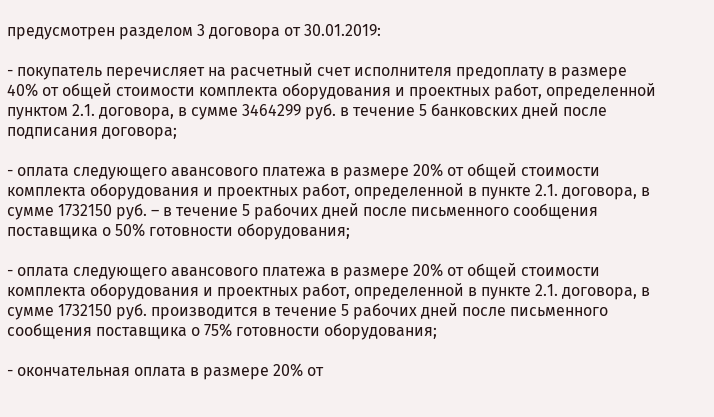предусмотрен разделом 3 договора от 30.01.2019:

- покупатель перечисляет на расчетный счет исполнителя предоплату в размере 40% от общей стоимости комплекта оборудования и проектных работ, определенной пунктом 2.1. договора, в сумме 3464299 руб. в течение 5 банковских дней после подписания договора;

- оплата следующего авансового платежа в размере 20% от общей стоимости комплекта оборудования и проектных работ, определенной в пункте 2.1. договора, в сумме 1732150 руб. – в течение 5 рабочих дней после письменного сообщения поставщика о 50% готовности оборудования;

- оплата следующего авансового платежа в размере 20% от общей стоимости комплекта оборудования и проектных работ, определенной в пункте 2.1. договора, в сумме 1732150 руб. производится в течение 5 рабочих дней после письменного сообщения поставщика о 75% готовности оборудования;

- окончательная оплата в размере 20% от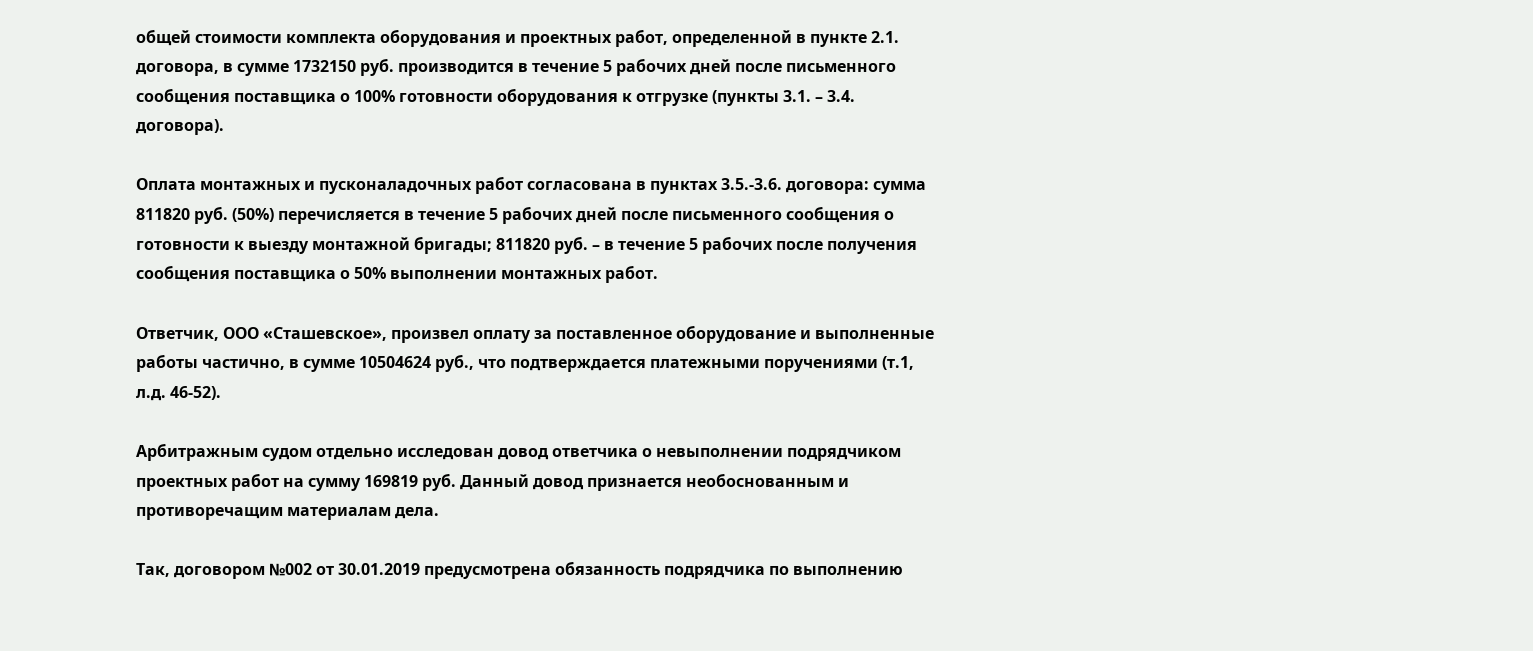общей стоимости комплекта оборудования и проектных работ, определенной в пункте 2.1. договора, в сумме 1732150 руб. производится в течение 5 рабочих дней после письменного сообщения поставщика о 100% готовности оборудования к отгрузке (пункты 3.1. – 3.4. договора).

Оплата монтажных и пусконаладочных работ согласована в пунктах 3.5.-3.6. договора: сумма 811820 руб. (50%) перечисляется в течение 5 рабочих дней после письменного сообщения о готовности к выезду монтажной бригады; 811820 руб. – в течение 5 рабочих после получения сообщения поставщика о 50% выполнении монтажных работ.

Ответчик, ООО «Сташевское», произвел оплату за поставленное оборудование и выполненные работы частично, в сумме 10504624 руб., что подтверждается платежными поручениями (т.1, л.д. 46-52).

Арбитражным судом отдельно исследован довод ответчика о невыполнении подрядчиком проектных работ на сумму 169819 руб. Данный довод признается необоснованным и противоречащим материалам дела.

Так, договором №002 от 30.01.2019 предусмотрена обязанность подрядчика по выполнению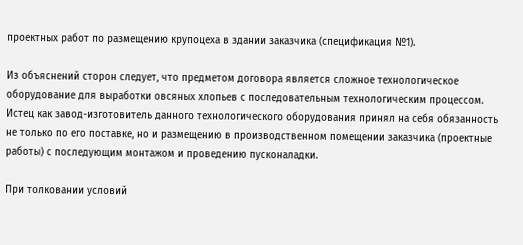проектных работ по размещению крупоцеха в здании заказчика (спецификация №1).

Из объяснений сторон следует, что предметом договора является сложное технологическое оборудование для выработки овсяных хлопьев с последовательным технологическим процессом. Истец как завод-изготовитель данного технологического оборудования принял на себя обязанность не только по его поставке, но и размещению в производственном помещении заказчика (проектные работы) с последующим монтажом и проведению пусконаладки.

При толковании условий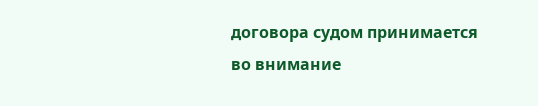договора судом принимается во внимание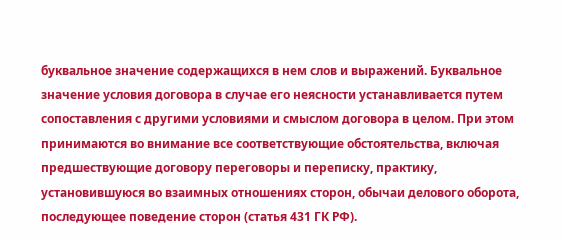буквальное значение содержащихся в нем слов и выражений. Буквальное значение условия договора в случае его неясности устанавливается путем сопоставления с другими условиями и смыслом договора в целом. При этом принимаются во внимание все соответствующие обстоятельства, включая предшествующие договору переговоры и переписку, практику, установившуюся во взаимных отношениях сторон, обычаи делового оборота, последующее поведение сторон (статья 431 ГК РФ).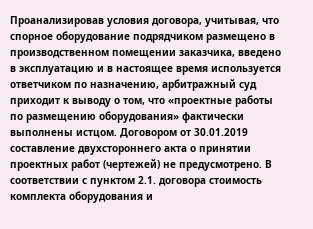Проанализировав условия договора, учитывая, что спорное оборудование подрядчиком размещено в производственном помещении заказчика, введено в эксплуатацию и в настоящее время используется ответчиком по назначению, арбитражный суд приходит к выводу о том, что «проектные работы по размещению оборудования» фактически выполнены истцом. Договором от 30.01.2019 составление двухстороннего акта о принятии проектных работ (чертежей) не предусмотрено. В соответствии с пунктом 2.1. договора стоимость комплекта оборудования и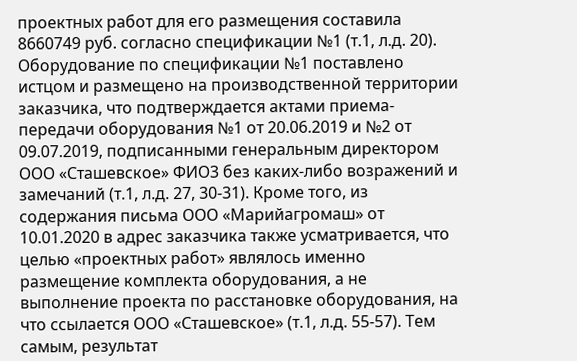проектных работ для его размещения составила 8660749 руб. согласно спецификации №1 (т.1, л.д. 20). Оборудование по спецификации №1 поставлено истцом и размещено на производственной территории заказчика, что подтверждается актами приема-передачи оборудования №1 от 20.06.2019 и №2 от 09.07.2019, подписанными генеральным директором ООО «Сташевское» ФИО3 без каких-либо возражений и замечаний (т.1, л.д. 27, 30-31). Кроме того, из содержания письма ООО «Марийагромаш» от 10.01.2020 в адрес заказчика также усматривается, что целью «проектных работ» являлось именно размещение комплекта оборудования, а не выполнение проекта по расстановке оборудования, на что ссылается ООО «Сташевское» (т.1, л.д. 55-57). Тем самым, результат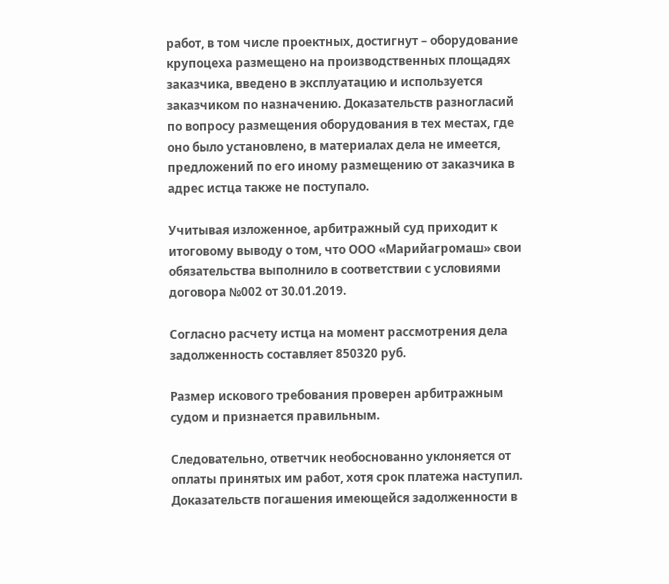работ, в том числе проектных, достигнут – оборудование крупоцеха размещено на производственных площадях заказчика, введено в эксплуатацию и используется заказчиком по назначению. Доказательств разногласий по вопросу размещения оборудования в тех местах, где оно было установлено, в материалах дела не имеется, предложений по его иному размещению от заказчика в адрес истца также не поступало.

Учитывая изложенное, арбитражный суд приходит к итоговому выводу о том, что ООО «Марийагромаш» свои обязательства выполнило в соответствии с условиями договора №002 от 30.01.2019.

Согласно расчету истца на момент рассмотрения дела задолженность составляет 850320 руб.

Размер искового требования проверен арбитражным судом и признается правильным.

Следовательно, ответчик необоснованно уклоняется от оплаты принятых им работ, хотя срок платежа наступил. Доказательств погашения имеющейся задолженности в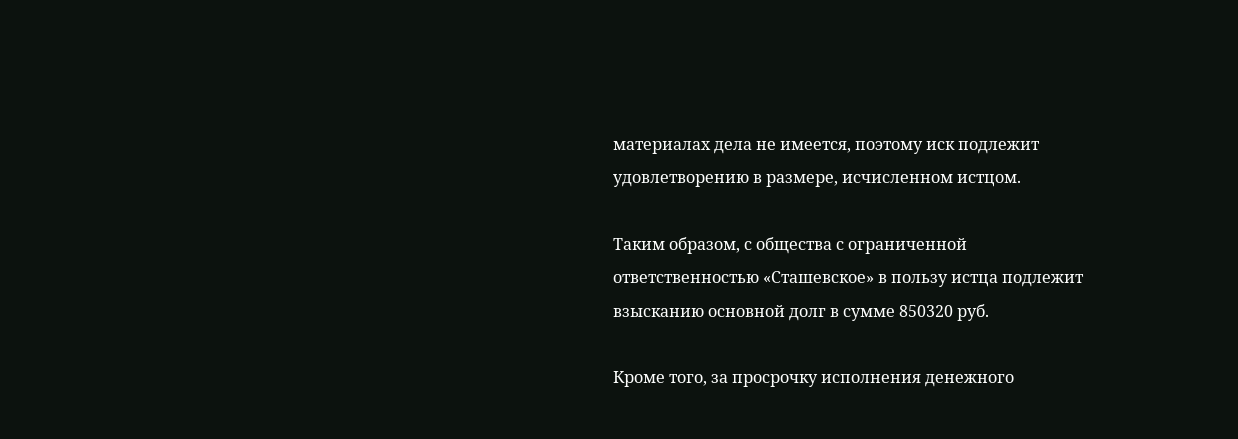материалах дела не имеется, поэтому иск подлежит удовлетворению в размере, исчисленном истцом.

Таким образом, с общества с ограниченной ответственностью «Сташевское» в пользу истца подлежит взысканию основной долг в сумме 850320 руб.

Кроме того, за просрочку исполнения денежного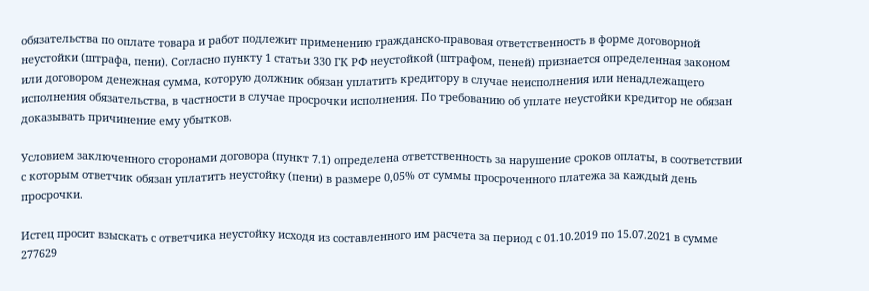обязательства по оплате товара и работ подлежит применению гражданско-правовая ответственность в форме договорной неустойки (штрафа, пени). Согласно пункту 1 статьи 330 ГК РФ неустойкой (штрафом, пеней) признается определенная законом или договором денежная сумма, которую должник обязан уплатить кредитору в случае неисполнения или ненадлежащего исполнения обязательства, в частности в случае просрочки исполнения. По требованию об уплате неустойки кредитор не обязан доказывать причинение ему убытков.

Условием заключенного сторонами договора (пункт 7.1) определена ответственность за нарушение сроков оплаты, в соответствии с которым ответчик обязан уплатить неустойку (пени) в размере 0,05% от суммы просроченного платежа за каждый день просрочки.

Истец просит взыскать с ответчика неустойку исходя из составленного им расчета за период с 01.10.2019 по 15.07.2021 в сумме 277629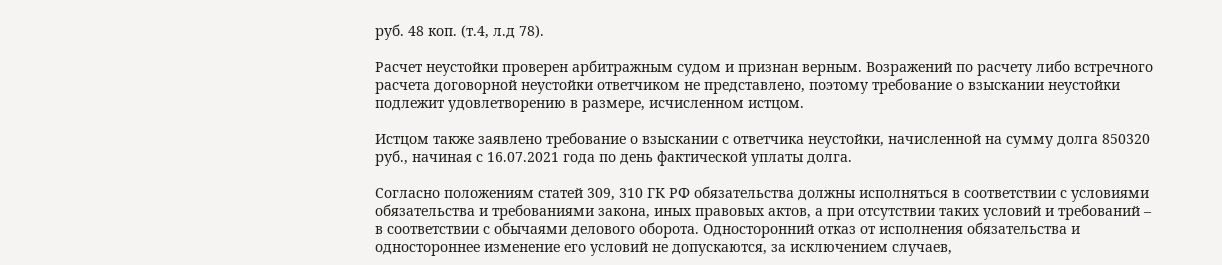руб. 48 коп. (т.4, л.д 78).

Расчет неустойки проверен арбитражным судом и признан верным. Возражений по расчету либо встречного расчета договорной неустойки ответчиком не представлено, поэтому требование о взыскании неустойки подлежит удовлетворению в размере, исчисленном истцом.

Истцом также заявлено требование о взыскании с ответчика неустойки, начисленной на сумму долга 850320 руб., начиная с 16.07.2021 года по день фактической уплаты долга.

Согласно положениям статей 309, 310 ГК РФ обязательства должны исполняться в соответствии с условиями обязательства и требованиями закона, иных правовых актов, а при отсутствии таких условий и требований – в соответствии с обычаями делового оборота. Односторонний отказ от исполнения обязательства и одностороннее изменение его условий не допускаются, за исключением случаев,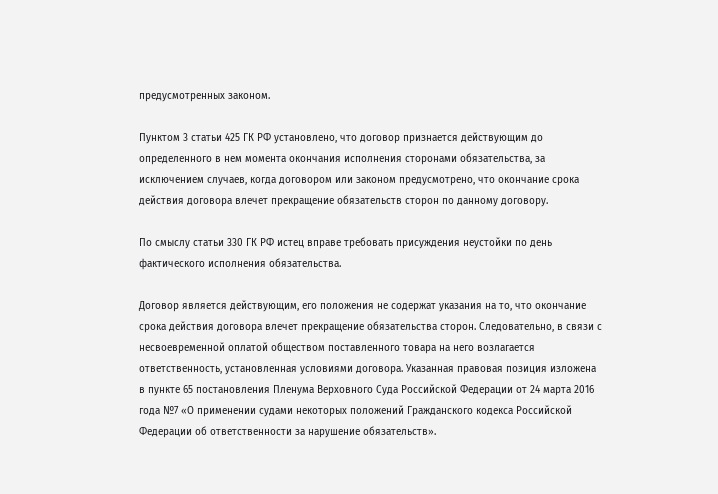предусмотренных законом.

Пунктом 3 статьи 425 ГК РФ установлено, что договор признается действующим до определенного в нем момента окончания исполнения сторонами обязательства, за исключением случаев, когда договором или законом предусмотрено, что окончание срока действия договора влечет прекращение обязательств сторон по данному договору.

По смыслу статьи 330 ГК РФ истец вправе требовать присуждения неустойки по день фактического исполнения обязательства.

Договор является действующим, его положения не содержат указания на то, что окончание срока действия договора влечет прекращение обязательства сторон. Следовательно, в связи с несвоевременной оплатой обществом поставленного товара на него возлагается ответственность, установленная условиями договора. Указанная правовая позиция изложена в пункте 65 постановления Пленума Верховного Суда Российской Федерации от 24 марта 2016 года №7 «О применении судами некоторых положений Гражданского кодекса Российской Федерации об ответственности за нарушение обязательств».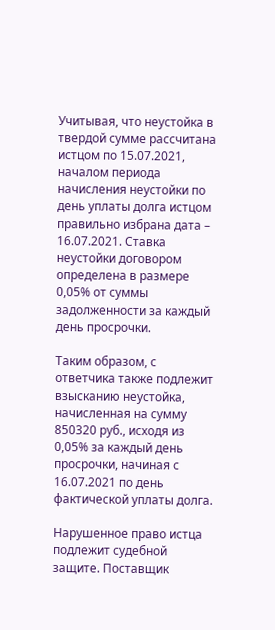Учитывая, что неустойка в твердой сумме рассчитана истцом по 15.07.2021, началом периода начисления неустойки по день уплаты долга истцом правильно избрана дата – 16.07.2021. Ставка неустойки договором определена в размере 0,05% от суммы задолженности за каждый день просрочки.

Таким образом, с ответчика также подлежит взысканию неустойка, начисленная на сумму 850320 руб., исходя из 0,05% за каждый день просрочки, начиная с 16.07.2021 по день фактической уплаты долга.

Нарушенное право истца подлежит судебной защите. Поставщик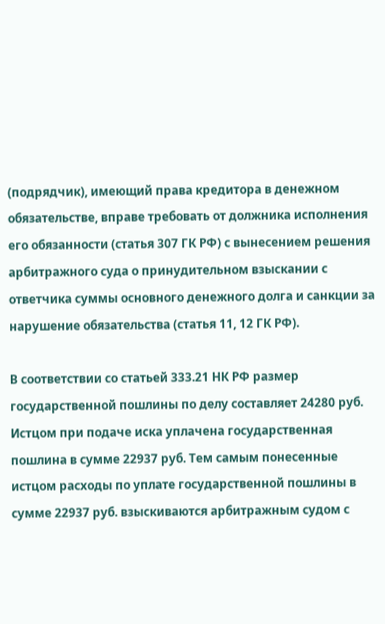(подрядчик), имеющий права кредитора в денежном обязательстве, вправе требовать от должника исполнения его обязанности (статья 307 ГК РФ) с вынесением решения арбитражного суда о принудительном взыскании с ответчика суммы основного денежного долга и санкции за нарушение обязательства (статья 11, 12 ГК РФ).

В соответствии со статьей 333.21 НК РФ размер государственной пошлины по делу составляет 24280 руб. Истцом при подаче иска уплачена государственная пошлина в сумме 22937 руб. Тем самым понесенные истцом расходы по уплате государственной пошлины в сумме 22937 руб. взыскиваются арбитражным судом с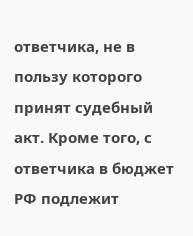ответчика, не в пользу которого принят судебный акт. Кроме того, с ответчика в бюджет РФ подлежит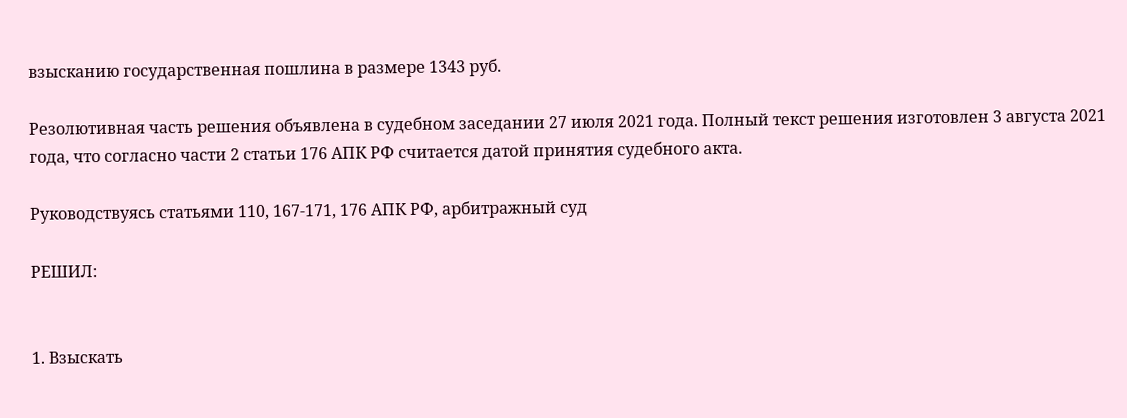взысканию государственная пошлина в размере 1343 руб.

Резолютивная часть решения объявлена в судебном заседании 27 июля 2021 года. Полный текст решения изготовлен 3 августа 2021 года, что согласно части 2 статьи 176 АПК РФ считается датой принятия судебного акта.

Руководствуясь статьями 110, 167-171, 176 АПК РФ, арбитражный суд

РЕШИЛ:


1. Взыскать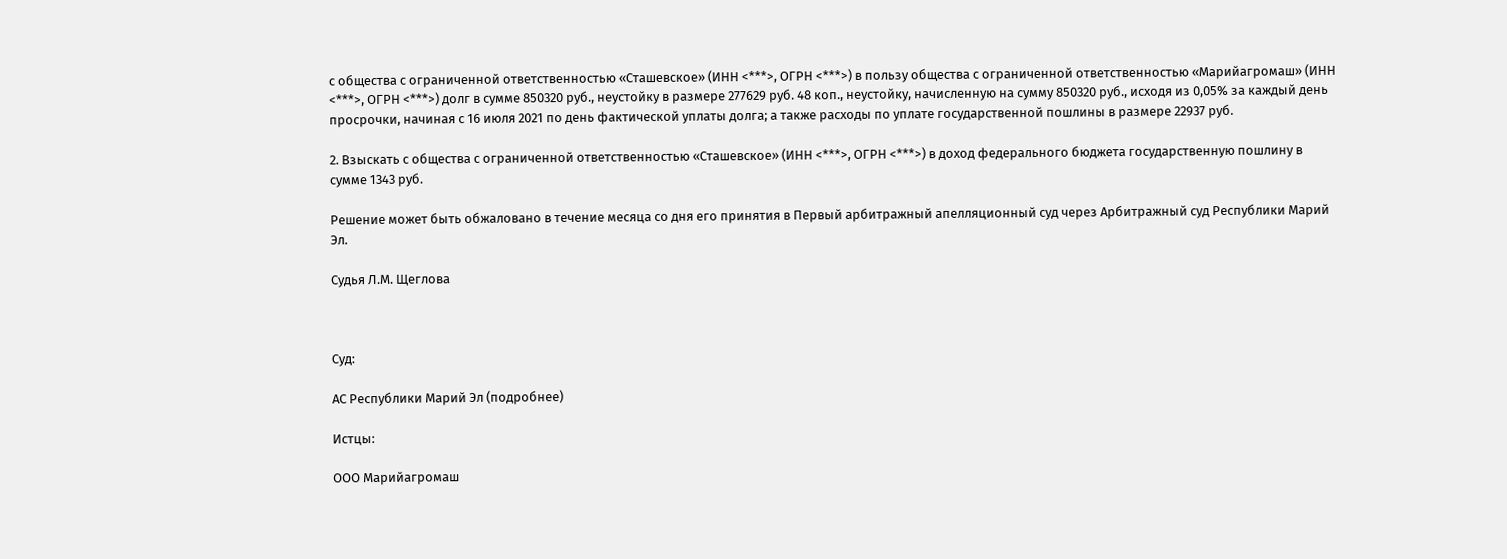с общества с ограниченной ответственностью «Сташевское» (ИНН <***>, ОГРН <***>) в пользу общества с ограниченной ответственностью «Марийагромаш» (ИНН <***>, ОГРН <***>) долг в сумме 850320 руб., неустойку в размере 277629 руб. 48 коп., неустойку, начисленную на сумму 850320 руб., исходя из 0,05% за каждый день просрочки, начиная с 16 июля 2021 по день фактической уплаты долга; а также расходы по уплате государственной пошлины в размере 22937 руб.

2. Взыскать с общества с ограниченной ответственностью «Сташевское» (ИНН <***>, ОГРН <***>) в доход федерального бюджета государственную пошлину в сумме 1343 руб.

Решение может быть обжаловано в течение месяца со дня его принятия в Первый арбитражный апелляционный суд через Арбитражный суд Республики Марий Эл.

Судья Л.М. Щеглова



Суд:

АС Республики Марий Эл (подробнее)

Истцы:

ООО Марийагромаш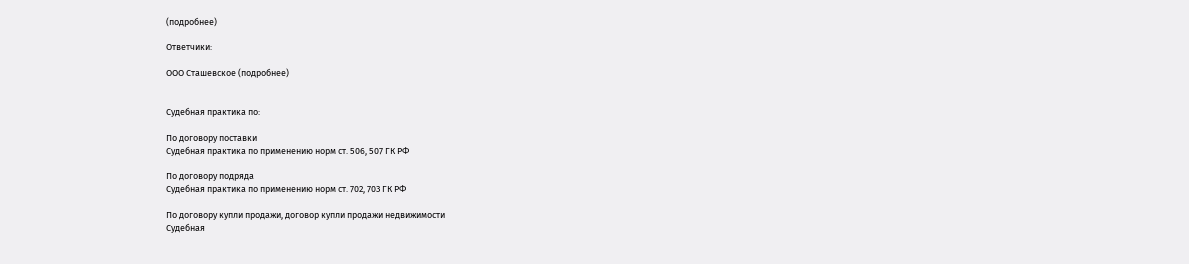(подробнее)

Ответчики:

ООО Сташевское (подробнее)


Судебная практика по:

По договору поставки
Судебная практика по применению норм ст. 506, 507 ГК РФ

По договору подряда
Судебная практика по применению норм ст. 702, 703 ГК РФ

По договору купли продажи, договор купли продажи недвижимости
Судебная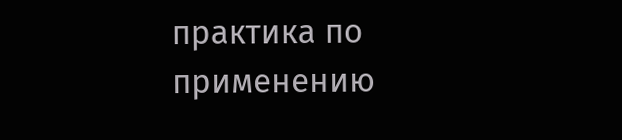практика по применению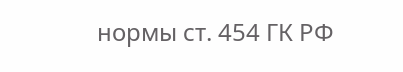нормы ст. 454 ГК РФ